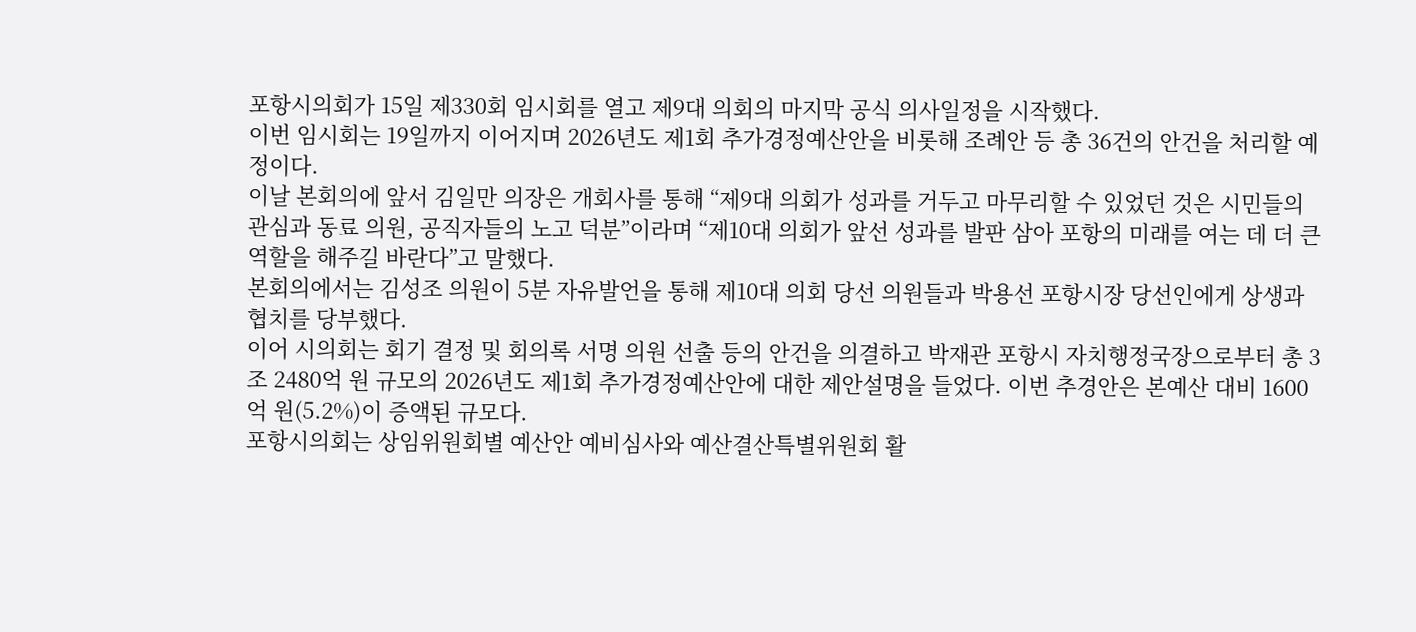포항시의회가 15일 제330회 임시회를 열고 제9대 의회의 마지막 공식 의사일정을 시작했다.
이번 임시회는 19일까지 이어지며 2026년도 제1회 추가경정예산안을 비롯해 조례안 등 총 36건의 안건을 처리할 예정이다.
이날 본회의에 앞서 김일만 의장은 개회사를 통해 “제9대 의회가 성과를 거두고 마무리할 수 있었던 것은 시민들의 관심과 동료 의원, 공직자들의 노고 덕분”이라며 “제10대 의회가 앞선 성과를 발판 삼아 포항의 미래를 여는 데 더 큰 역할을 해주길 바란다”고 말했다.
본회의에서는 김성조 의원이 5분 자유발언을 통해 제10대 의회 당선 의원들과 박용선 포항시장 당선인에게 상생과 협치를 당부했다.
이어 시의회는 회기 결정 및 회의록 서명 의원 선출 등의 안건을 의결하고 박재관 포항시 자치행정국장으로부터 총 3조 2480억 원 규모의 2026년도 제1회 추가경정예산안에 대한 제안설명을 들었다. 이번 추경안은 본예산 대비 1600억 원(5.2%)이 증액된 규모다.
포항시의회는 상임위원회별 예산안 예비심사와 예산결산특별위원회 활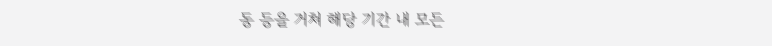동 등을 거쳐 해당 기간 내 모든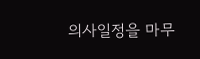의사일정을 마무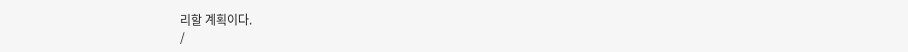리할 계획이다.
/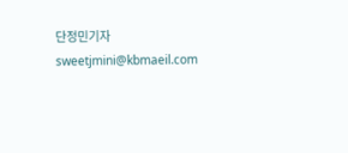단정민기자 sweetjmini@kbmaeil.com